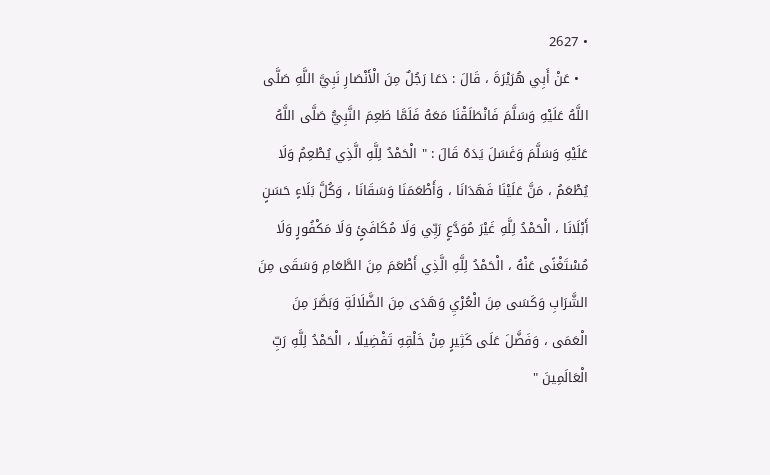• 2627
  • عَنْ أَبِي هُرَيْرَةَ ، قَالَ : دَعَا رَجُلٌ مِنَ الْأَنْصَارِ نَبِيَّ اللَّهِ صَلَّى اللَّهُ عَلَيْهِ وَسَلَّمَ فَانْطَلَقْنَا مَعَهُ فَلَمَّا طَعِمَ النَّبِيُّ صَلَّى اللَّهُ عَلَيْهِ وَسَلَّمَ وَغَسَلَ يَدَهُ قَالَ : " الْحَمْدُ لِلَّهِ الَّذِي يُطْعِمُ وَلَا يُطْعَمُ ، مَنَّ عَلَيْنَا فَهَدَانَا ، وَأَطْعَمَنَا وَسَقَانَا ، وَكُلَّ بَلَاءٍ حَسَنٍ أَبْلَانَا ، الْحَمْدُ لِلَّهِ غَيْرَ مُوَدَّعٍ رَبِّي وَلَا مُكَافَئٍ وَلَا مَكْفُورٍ وَلَا مُسْتَغْنًى عَنْهُ ، الْحَمْدُ لِلَّهِ الَّذِي أَطْعَمَ مِنَ الطَّعَامِ وَسَقَى مِنَ الشَّرَابِ وَكَسَى مِنَ الْعُرْيِ وَهَدَى مِنَ الضَّلَالَةِ وَبَصَّرَ مِنَ الْعَمَى ، وَفَضَّلَ عَلَى كَثِيرٍ مِنْ خَلْقِهِ تَفْضِيلًا ، الْحَمْدُ لِلَّهِ رَبِّ الْعَالَمِينَ "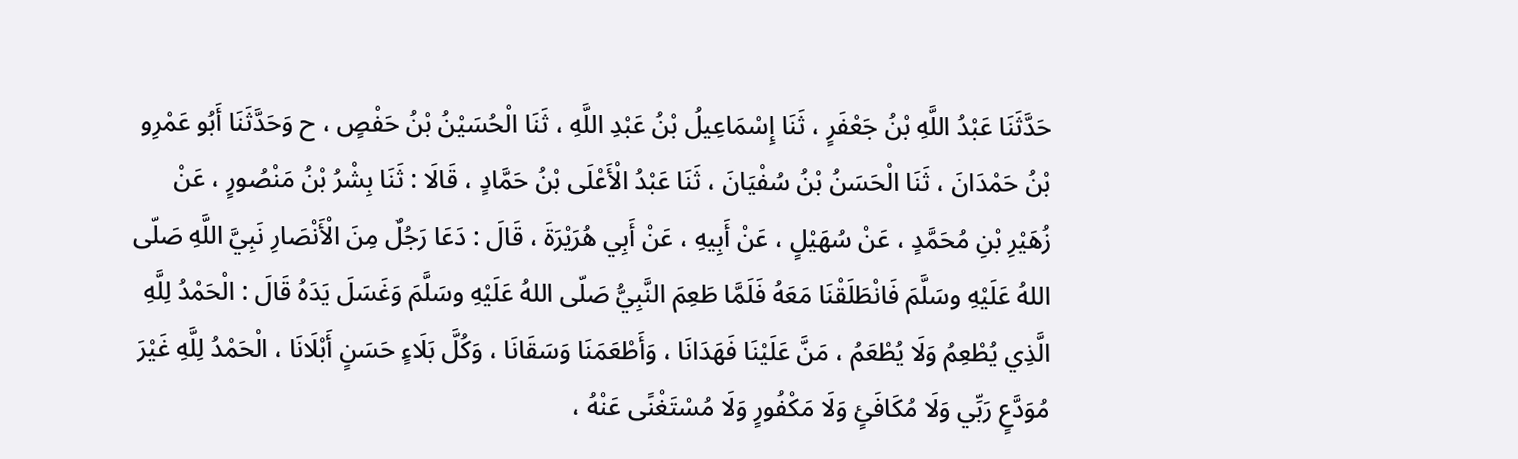حَدَّثَنَا عَبْدُ اللَّهِ بْنُ جَعْفَرٍ ، ثَنَا إِسْمَاعِيلُ بْنُ عَبْدِ اللَّهِ ، ثَنَا الْحُسَيْنُ بْنُ حَفْصٍ ، ح وَحَدَّثَنَا أَبُو عَمْرِو بْنُ حَمْدَانَ ، ثَنَا الْحَسَنُ بْنُ سُفْيَانَ ، ثَنَا عَبْدُ الْأَعْلَى بْنُ حَمَّادٍ ، قَالَا : ثَنَا بِشْرُ بْنُ مَنْصُورٍ ، عَنْ زُهَيْرِ بْنِ مُحَمَّدٍ ، عَنْ سُهَيْلٍ ، عَنْ أَبِيهِ ، عَنْ أَبِي هُرَيْرَةَ ، قَالَ : دَعَا رَجُلٌ مِنَ الْأَنْصَارِ نَبِيَّ اللَّهِ صَلّى اللهُ عَلَيْهِ وسَلَّمَ فَانْطَلَقْنَا مَعَهُ فَلَمَّا طَعِمَ النَّبِيُّ صَلّى اللهُ عَلَيْهِ وسَلَّمَ وَغَسَلَ يَدَهُ قَالَ : الْحَمْدُ لِلَّهِ الَّذِي يُطْعِمُ وَلَا يُطْعَمُ ، مَنَّ عَلَيْنَا فَهَدَانَا ، وَأَطْعَمَنَا وَسَقَانَا ، وَكُلَّ بَلَاءٍ حَسَنٍ أَبْلَانَا ، الْحَمْدُ لِلَّهِ غَيْرَ مُوَدَّعٍ رَبِّي وَلَا مُكَافَئٍ وَلَا مَكْفُورٍ وَلَا مُسْتَغْنًى عَنْهُ ،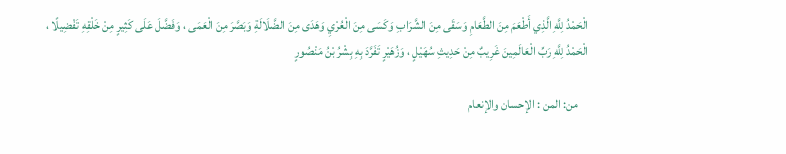الْحَمْدُ لِلَّهِ الَّذِي أَطْعَمَ مِنَ الطَّعَامِ وَسَقَى مِنَ الشَّرَابِ وَكَسَى مِنَ الْعُرْيِ وَهَدَى مِنَ الضَّلَالَةِ وَبَصَّرَ مِنَ الْعَمَى ، وَفَضَّلَ عَلَى كَثِيرٍ مِنْ خَلْقِهِ تَفْضِيلًا ، الْحَمْدُ لِلَّهِ رَبِّ الْعَالَمِينَ غَرِيبٌ مِنْ حَدِيثِ سُهَيْلٍ ، وَزُهَيْرٍ تَفَرَّدَ بِهِ بِشْرُ بْنُ مَنْصُورٍ

    من: المن : الإحسان والإنعام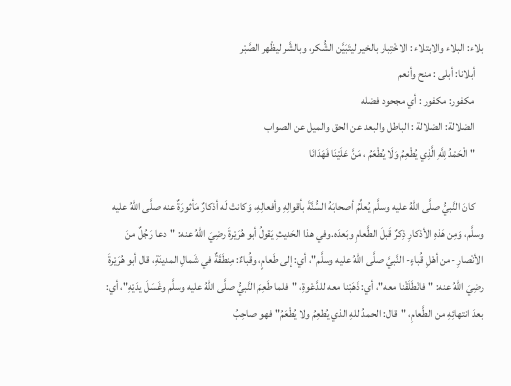بلاء: البلاء والابتلاء : الاخْتِبار بالخير ليتَبَيَّن الشُّكر، وبالشَّر ليظْهر الصَّبْر
    أبلانا: أبلى : منح وأنعم
    مكفور: مكفور : أي مجحود فضله
    الضلالة: الضلالة : الباطل والبعد عن الحق والميل عن الصواب
    " الْحَمْدُ لِلَّهِ الَّذِي يُطْعِمُ وَلَا يُطْعَمُ ، مَنَّ عَلَيْنَا فَهَدَانَا

    كانَ النَّبيُّ صلَّى اللهُ عليه وسلَّم يُعلِّمُ أصحابَهُ السُّنَّةَ بأقوالِهِ وأفعالِهِ، وَكانتْ لَه أذكارٌ مَأثورَةٌ عنه صلَّى اللهُ عليه وسلَّم، وَمِن هَذهِ الأذكارِ ذِكرٌ قَبلَ الطَّعامِ وبَعدَه.وفي هذا الحَديثِ يَقولُ أبو هُرَيْرةَ رضِيَ اللهُ عنه: "دعا رَجُلٌ منَ الأنْصارِ -من أهْلِ قُباءٍ- النَّبيَّ صلَّى اللهُ عليه وسلَّم"، أي: إلى طَعامٍ، وقُباءٌ: مِنطَقَةٌ في شَمالِ المدينَةِ، قال أبو هُرَيْرةَ رضِيَ اللهُ عنه: "فانْطَلَقْنا معه"، أي: ذَهَبْنا معه للدَّعْوةِ، "فلما طَعِمَ النَّبيُّ صلَّى اللهُ عليه وسلَّم وغَسَلَ يدَيْهِ"، أي: بعدَ انتهائِهِ من الطَّعامِ، "قال: الحمدُ للهِ الذي يُطعِمُ ولا يُطْعَمُ" فهو صاحِبُ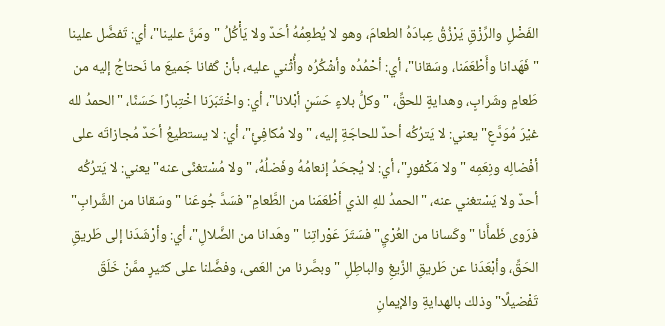الفَضْلِ والرِّزْقِ يَرْزُقُ عِبادَهُ الطعامَ، وهو لا يُطعِمُهُ أحَدٌ ولا يَأْكُلُ "ومَنَّ علينا"، أي: تَفضَّل علينا "فَهَدانا وأَطْعَمَنا، وسَقانا"، أي: أحْمُدُه وأشْكُرُه وأُثْني عليه، بأنْ كَفانا جَميعَ ما نَحتاجُ إليه من طَعامٍ وشَرابٍ، وهدايةٍ للحقِّ، "وكلُّ بلاءٍ حَسَنٍ أبْلانا"، أي: واخْتَبَرَنا اخْتِبارًا حَسَنًا، "الحمدُ لله غيْرَ مُوَدَّعٍ" يعني: لا يَترُكُه أحدٌ للحاجَةِ إليه، "ولا مُكافِئٍ"، أي: لا يستطيعُ أحَدٌ مُجازاتَه على أفْضالِه ونِعَمِه "ولا مَكْفورٍ"، أي: لا يُجحَدُ إنعامُهُ وفَضلُهُ، "ولا مُسْتغنًى عنه" يعني: لا يَترُكُه أحدٌ ولا يَسْتغني عنه، "الحمدُ للهِ الذي أطْعَمَنا من الطَّعامِ" فسَدَّ جُوعَنا "وسَقانا من الشَّرابِ" فرَوى ظَمأَنا "وكَسانا من العُرْيِ" فسَتَرَ عَوْراتِنا "وهَدانا من الضَّلالِ"، أي: وأرْشَدَنا إلى طَريقِ الحَقِّ، وأبْعَدَنا عن طَريقِ الزَّيغِ والباطِلِ "وبصَّرنا من العَمى، وفضَّلنا على كثيرٍ ممَّنْ خَلَقَ تَفْضيلًا" وذلك بالهدايةِ والإيمانِ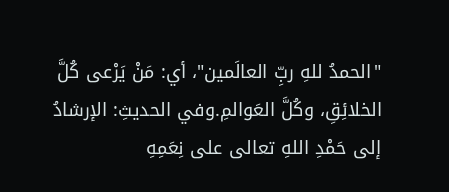"الحمدُ للهِ ربِّ العالَمين"، أي: مَنْ يَرْعى كُلَّ الخلائِقِ، وكُلَّ العَوالمِ.وفي الحديثِ: الإرشادُ إلى حَمْدِ اللهِ تعالى على نِعَمِهِ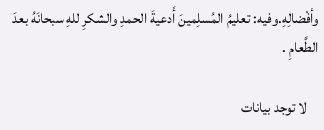وأفْضالِهِ.وفيه: تعليمُ المُسلِمينَ أَدعيةَ الحمدِ والشكرِ للهِ سبحانَهُ بعدَ الطَّعامِ .

    لا توجد بيانات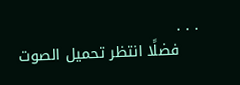. . .
    فضلًا انتظر تحميل الصوت